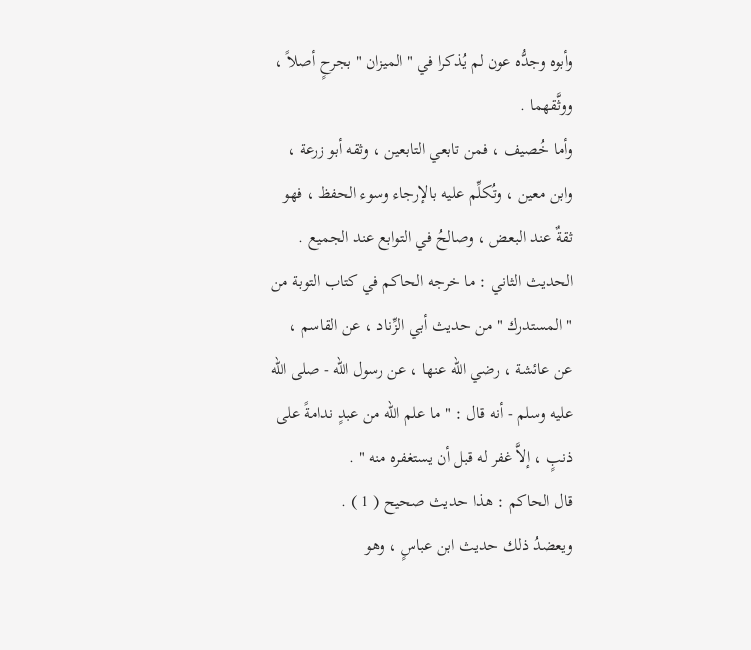وأبوه وجدُّه عون لم يُذكرا في " الميزان " بجرحٍ أصلاً ، ووثَّقهما .
وأما خُصيف ، فمن تابعي التابعين ، وثقه أبو زرعة ، وابن معين ، وتُكلِّم عليه بالإرجاء وسوء الحفظ ، فهو ثقةٌ عند البعض ، وصالحُ في التوابع عند الجميع .
الحديث الثاني : ما خرجه الحاكم في كتاب التوبة من " المستدرك " من حديث أبي الزِّناد ، عن القاسم ، عن عائشة ، رضي الله عنها ، عن رسول الله - صلى الله عليه وسلم - أنه قال : " ما علم الله من عبدٍ ندامةً على ذنبٍ ، إلاَّ غفر له قبل أن يستغفره منه " .
قال الحاكم : هذا حديث صحيح ( 1 ) .
ويعضدُ ذلك حديث ابن عباسٍ ، وهو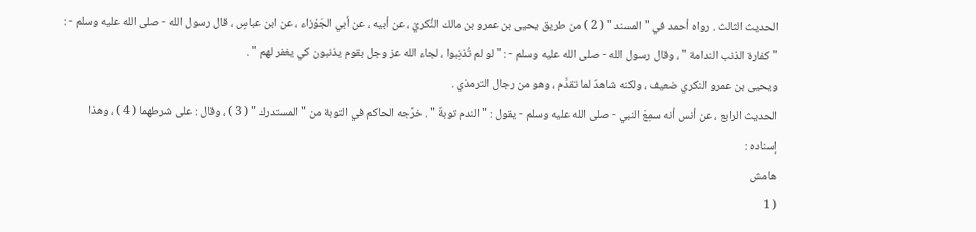الحديث الثالث . رواه أحمد في " المسند " ( 2 ) من طريق يحيى بن عمرو بن مالك النُّكريّ ، عن أبيه ، عن أبي الجَوْزاء ، عن ابن عباسٍ ، قال رسول الله - صلى الله عليه وسلم - : " كفارة الذنب الندامة " ، وقال رسول الله - صلى الله عليه وسلم - : " لو لم تُذنِبوا ، لجاء الله عز وجل بقوم يذنبون كي يغفر لهم " .
ويحيى بن عمرو النكري ضعيف ، ولكنه شاهدٌ لما تقدَّم ، وهو من رجال الترمذي .
الحديث الرابع ، عن أنس أنه سمِعَ النبي - صلى الله عليه وسلم - يقول : " الندم توبةٌ " . خرَّجه الحاكم في التوبة من " المستدرك " ( 3 ) ، وقال : على شرطهما ( 4 ) ، وهذا إسناده :
هامش
( 1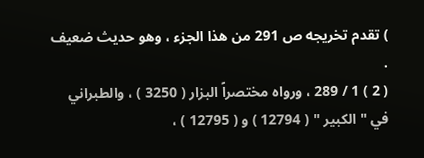) تقدم تخريجه ص 291 من هذا الجزء ، وهو حديث ضعيف .
( 2 ) 1 / 289 ، ورواه مختصراً البزار ( 3250 ) ، والطبراني في " الكبير " ( 12794 ) و ( 12795 ) ،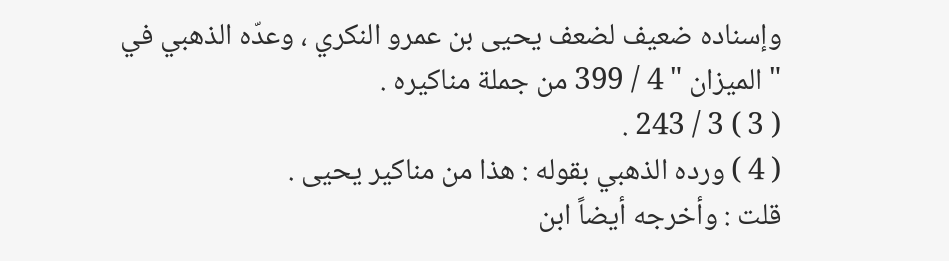وإسناده ضعيف لضعف يحيى بن عمرو النكري ، وعدّه الذهبي في " الميزان " 4 / 399 من جملة مناكيره .
( 3 ) 3 / 243 .
( 4 ) ورده الذهبي بقوله : هذا من مناكير يحيى .
قلت : وأخرجه أيضاً ابن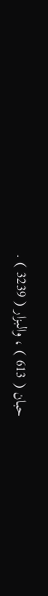حبان ( 613 ) ، والبزار ( 3239 ) .